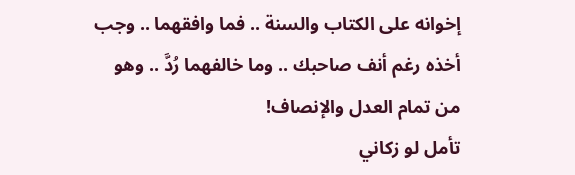إخوانه على الكتاب والسنة .. فما وافقهما .. وجب أخذه رغم أنف صاحبك .. وما خالفهما رُدَّ .. وهو من تمام العدل والإنصاف!
تأمل لو زكاني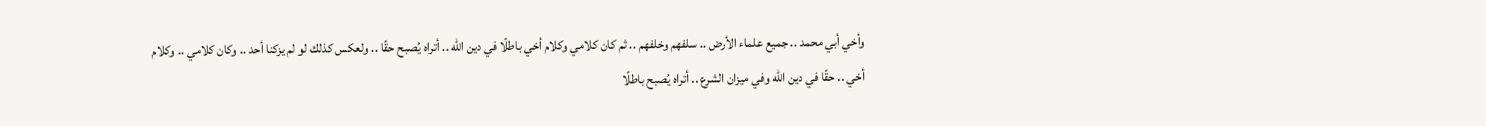وأخي أبي محمد .. جميع علماء الأرض .. سلفهم وخلفهم .. ثم كان كلامي وكلام أخي باطلًا في دين الله .. أتراه يُصبح حقًا .. ولعكس كذلك لو لم يزكنا أحد .. وكان كلامي .. وكلام أخي .. حقًا في دين الله وفي ميزان الشرع .. أتراه يُصبح باطلًا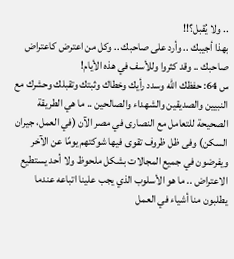.. ولا يُقبل؟!!
بهذا أجيبك .. وأرد على صاحبك .. وكل من اعترض كاعتراض صاحبك .. وقد كثروا وللأسف في هذه الأيام!
س 64: حفظك الله وسدد رأيك وخطاك وثبتك وتقبلك وحشرك مع النبيين والصديقين والشهداء والصالحين .. ما هي الطريقة الصحيحة للتعامل مع النصارى في مصر الآن (في العمل، جيران السكن) وفى ظل ظروف تقوى فيها شوكتهم يومًا عن الآخر ويفرضون في جميع المجالات بشكل ملحوظ ولا أحد يستطيع الاعتراض .. ما هو الأسلوب الذي يجب علينا اتباعه عندما يطلبون منا أشياء في العمل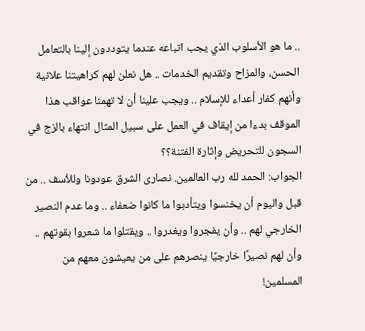.. ما هو الأسلوب الذي يجب اتباعه عندما يتوددون إلينا بالتعامل الحسن، والمزاح وتقديم الخدمات .. هل نعلن لهم كراهيتنا علانية وأنهم كفار أعداء للإسلام .. ويجب علينا أن لا تهمنا عواقب هذا الموقف بدءا من إيقاف في العمل على سبيل المثال انتهاء بالزج في السجون للتحريض وإثارة الفتنة؟؟
الجواب: الحمد لله رب العالمين. نصارى الشرق عودونا وللأسف .. من قبل واليوم أن يخنسوا ويتأدبوا ما كانوا ضعفاء .. وما عدم النصير الخارجي لهم .. وأن يفجروا ويغدروا .. ويقتلوا ما شعروا بقوتهم .. وأن لهم نصيرًا خارجيًا ينصرهم على من يعيشون معهم من المسلمين!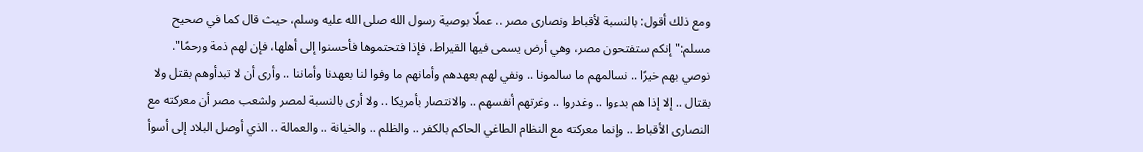ومع ذلك أقول: بالنسبة لأقباط ونصارى مصر .. عملًا بوصية رسول الله صلى الله عليه وسلم، حيث قال كما في صحيح مسلم:"إنكم ستفتحون مصر، وهي أرض يسمى فيها القيراط، فإذا فتحتموها فأحسنوا إلى أهلها، فإن لهم ذمة ورحمًا". نوصي بهم خيرًا .. نسالمهم ما سالمونا .. ونفي لهم بعهدهم وأمانهم ما وفوا لنا بعهدنا وأماننا .. وأرى أن لا تبدأوهم بقتل ولا بقتال .. إلا إذا هم بدءوا .. وغدروا .. وغرتهم أنفسهم .. والانتصار بأمريكا .. ولا أرى بالنسبة لمصر ولشعب مصر أن معركته مع النصارى الأقباط .. وإنما معركته مع النظام الطاغي الحاكم بالكفر .. والظلم .. والخيانة .. والعمالة .. الذي أوصل البلاد إلى أسوأ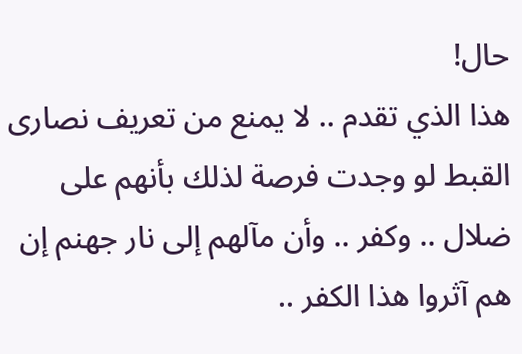حال!
هذا الذي تقدم .. لا يمنع من تعريف نصارى القبط لو وجدت فرصة لذلك بأنهم على ضلال .. وكفر .. وأن مآلهم إلى نار جهنم إن هم آثروا هذا الكفر ..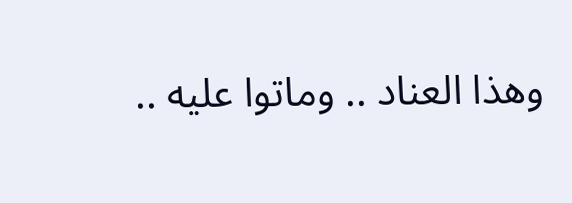وهذا العناد .. وماتوا عليه ..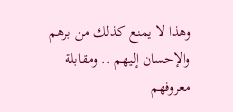وهذا لا يمنع كذلك من برهم والإحسان إليهم .. ومقابلة معروفهم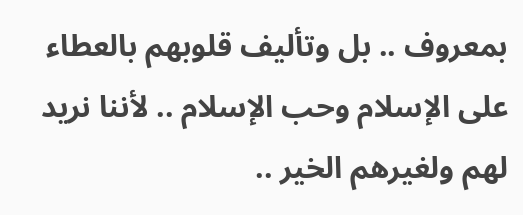بمعروف .. بل وتأليف قلوبهم بالعطاء على الإسلام وحب الإسلام .. لأننا نريد لهم ولغيرهم الخير ..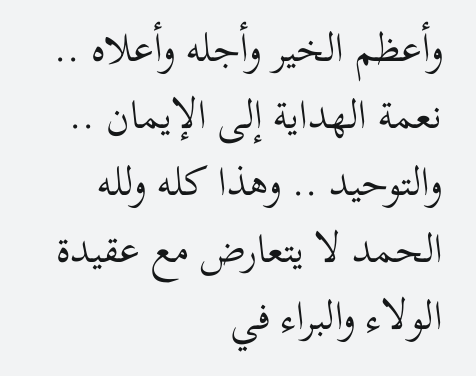وأعظم الخير وأجله وأعلاه .. نعمة الهداية إلى الإيمان .. والتوحيد .. وهذا كله ولله الحمد لا يتعارض مع عقيدة الولاء والبراء في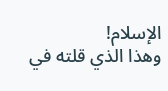الإسلام!
وهذا الذي قلته في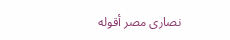نصارى مصر أقوله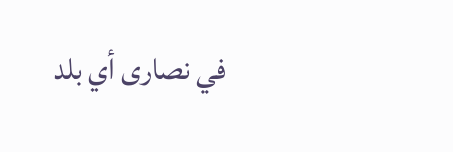في نصارى أي بلد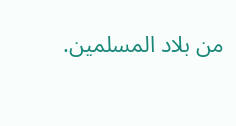من بلاد المسلمين.